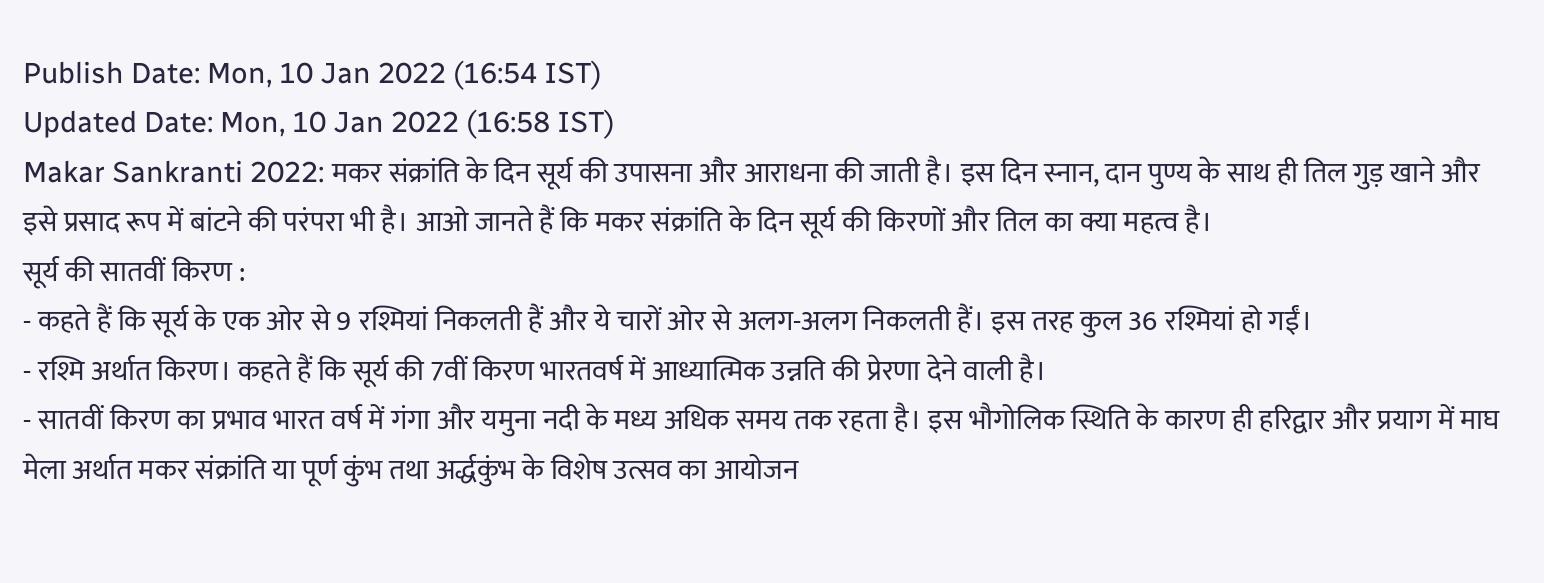Publish Date: Mon, 10 Jan 2022 (16:54 IST)
Updated Date: Mon, 10 Jan 2022 (16:58 IST)
Makar Sankranti 2022: मकर संक्रांति के दिन सूर्य की उपासना और आराधना की जाती है। इस दिन स्नान, दान पुण्य के साथ ही तिल गुड़ खाने और इसे प्रसाद रूप में बांटने की परंपरा भी है। आओ जानते हैं कि मकर संक्रांति के दिन सूर्य की किरणों और तिल का क्या महत्व है।
सूर्य की सातवीं किरण :
- कहते हैं कि सूर्य के एक ओर से 9 रश्मियां निकलती हैं और ये चारों ओर से अलग-अलग निकलती हैं। इस तरह कुल 36 रश्मियां हो गईं।
- रश्मि अर्थात किरण। कहते हैं कि सूर्य की 7वीं किरण भारतवर्ष में आध्यात्मिक उन्नति की प्रेरणा देने वाली है।
- सातवीं किरण का प्रभाव भारत वर्ष में गंगा और यमुना नदी के मध्य अधिक समय तक रहता है। इस भौगोलिक स्थिति के कारण ही हरिद्वार और प्रयाग में माघ मेला अर्थात मकर संक्रांति या पूर्ण कुंभ तथा अर्द्धकुंभ के विशेष उत्सव का आयोजन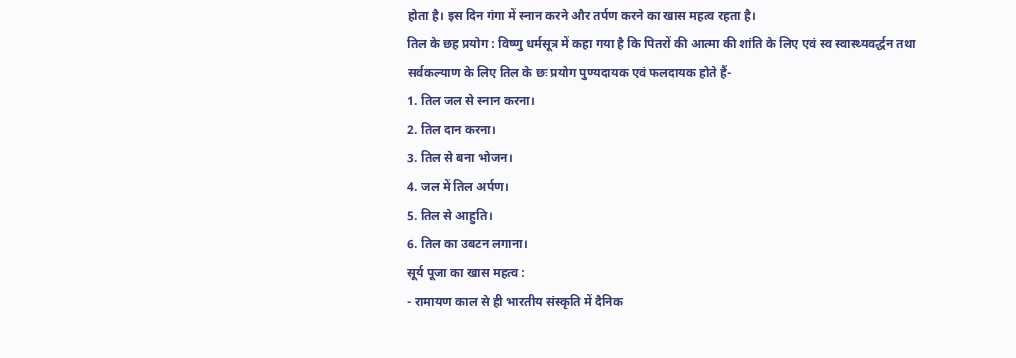होता है। इस दिन गंगा में स्नान करने और तर्पण करने का खास महत्व रहता है।
तिल के छह प्रयोग : विष्णु धर्मसूत्र में कहा गया है कि पितरों की आत्मा की शांति के लिए एवं स्व स्वास्थ्यवर्द्धन तथा सर्वकल्याण के लिए तिल के छः प्रयोग पुण्यदायक एवं फलदायक होते हैं-
1. तिल जल से स्नान करना।
2. तिल दान करना।
3. तिल से बना भोजन।
4. जल में तिल अर्पण।
5. तिल से आहुति।
6. तिल का उबटन लगाना।
सूर्य पूजा का खास महत्व :
- रामायण काल से ही भारतीय संस्कृति में दैनिक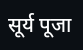सूर्य पूजा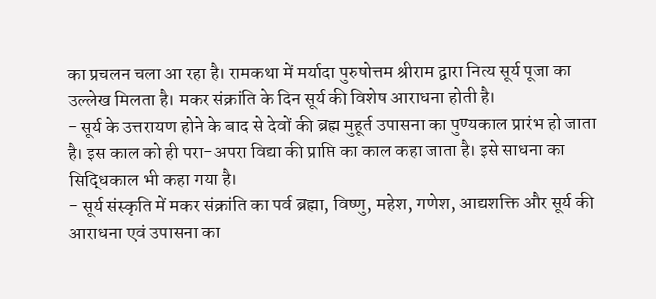का प्रचलन चला आ रहा है। रामकथा में मर्यादा पुरुषोत्तम श्रीराम द्वारा नित्य सूर्य पूजा का उल्लेख मिलता है। मकर संक्रांति के दिन सूर्य की विशेष आराधना होती है।
- सूर्य के उत्तरायण होने के बाद से देवों की ब्रह्म मुहूर्त उपासना का पुण्यकाल प्रारंभ हो जाता है। इस काल को ही परा-अपरा विद्या की प्राप्ति का काल कहा जाता है। इसे साधना का सिद्धिकाल भी कहा गया है।
- सूर्य संस्कृति में मकर संक्रांति का पर्व ब्रह्मा, विष्णु, महेश, गणेश, आद्यशक्ति और सूर्य की आराधना एवं उपासना का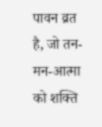पावन व्रत है, जो तन-मन-आत्मा को शक्ति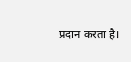प्रदान करता है।